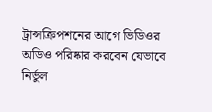ট্রান্সক্রিপশনের আগে ভিডিওর অডিও পরিষ্কার করবেন যেভাবে
নির্ভুল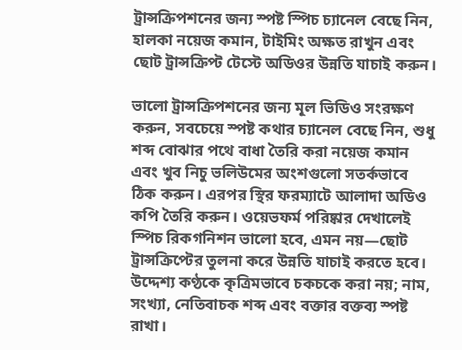ট্রান্সক্রিপশনের জন্য স্পষ্ট স্পিচ চ্যানেল বেছে নিন, হালকা নয়েজ কমান, টাইমিং অক্ষত রাখুন এবং ছোট ট্রান্সক্রিপ্ট টেস্টে অডিওর উন্নতি যাচাই করুন।

ভালো ট্রান্সক্রিপশনের জন্য মূল ভিডিও সংরক্ষণ করুন, সবচেয়ে স্পষ্ট কথার চ্যানেল বেছে নিন, শুধু শব্দ বোঝার পথে বাধা তৈরি করা নয়েজ কমান এবং খুব নিচু ভলিউমের অংশগুলো সতর্কভাবে ঠিক করুন। এরপর স্থির ফরম্যাটে আলাদা অডিও কপি তৈরি করুন। ওয়েভফর্ম পরিষ্কার দেখালেই স্পিচ রিকগনিশন ভালো হবে, এমন নয়—ছোট ট্রান্সক্রিপ্টের তুলনা করে উন্নতি যাচাই করতে হবে।
উদ্দেশ্য কণ্ঠকে কৃত্রিমভাবে চকচকে করা নয়; নাম, সংখ্যা, নেতিবাচক শব্দ এবং বক্তার বক্তব্য স্পষ্ট রাখা।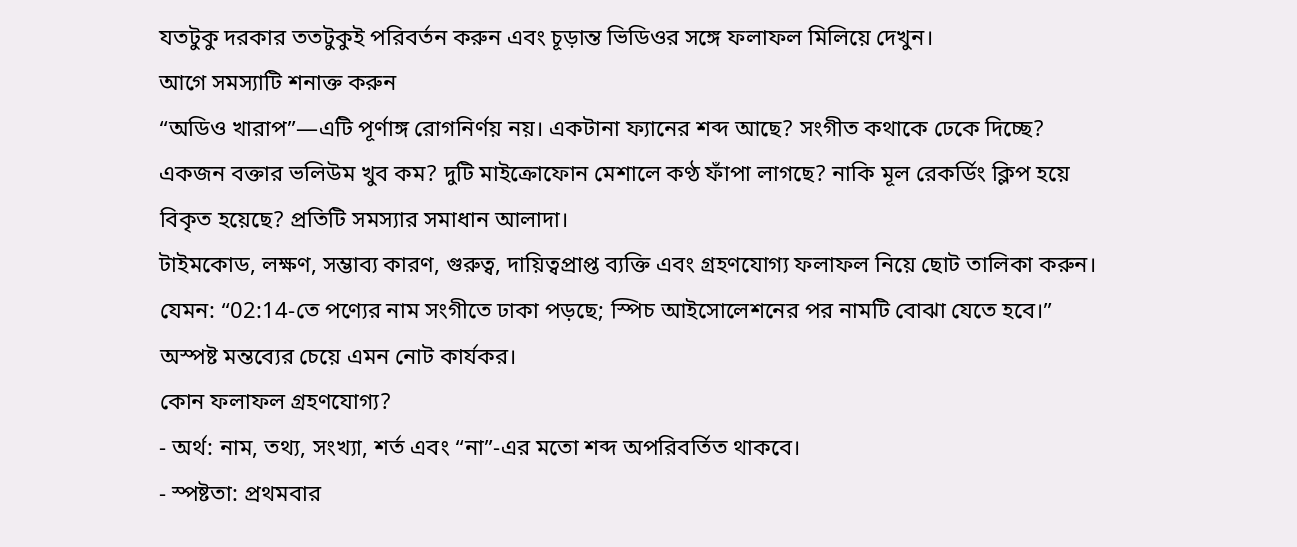যতটুকু দরকার ততটুকুই পরিবর্তন করুন এবং চূড়ান্ত ভিডিওর সঙ্গে ফলাফল মিলিয়ে দেখুন।
আগে সমস্যাটি শনাক্ত করুন
“অডিও খারাপ”—এটি পূর্ণাঙ্গ রোগনির্ণয় নয়। একটানা ফ্যানের শব্দ আছে? সংগীত কথাকে ঢেকে দিচ্ছে? একজন বক্তার ভলিউম খুব কম? দুটি মাইক্রোফোন মেশালে কণ্ঠ ফাঁপা লাগছে? নাকি মূল রেকর্ডিং ক্লিপ হয়ে বিকৃত হয়েছে? প্রতিটি সমস্যার সমাধান আলাদা।
টাইমকোড, লক্ষণ, সম্ভাব্য কারণ, গুরুত্ব, দায়িত্বপ্রাপ্ত ব্যক্তি এবং গ্রহণযোগ্য ফলাফল নিয়ে ছোট তালিকা করুন। যেমন: “02:14-তে পণ্যের নাম সংগীতে ঢাকা পড়ছে; স্পিচ আইসোলেশনের পর নামটি বোঝা যেতে হবে।” অস্পষ্ট মন্তব্যের চেয়ে এমন নোট কার্যকর।
কোন ফলাফল গ্রহণযোগ্য?
- অর্থ: নাম, তথ্য, সংখ্যা, শর্ত এবং “না”-এর মতো শব্দ অপরিবর্তিত থাকবে।
- স্পষ্টতা: প্রথমবার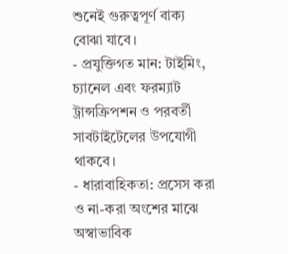শুনেই গুরুত্বপূর্ণ বাক্য বোঝা যাবে।
- প্রযুক্তিগত মান: টাইমিং, চ্যানেল এবং ফরম্যাট ট্রান্সক্রিপশন ও পরবর্তী সাবটাইটেলের উপযোগী থাকবে।
- ধারাবাহিকতা: প্রসেস করা ও না-করা অংশের মাঝে অস্বাভাবিক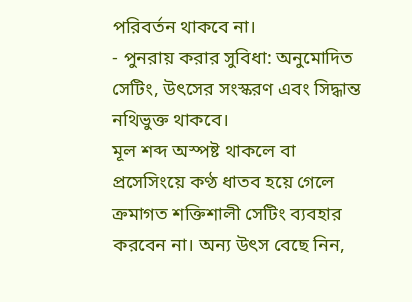পরিবর্তন থাকবে না।
- পুনরায় করার সুবিধা: অনুমোদিত সেটিং, উৎসের সংস্করণ এবং সিদ্ধান্ত নথিভুক্ত থাকবে।
মূল শব্দ অস্পষ্ট থাকলে বা প্রসেসিংয়ে কণ্ঠ ধাতব হয়ে গেলে ক্রমাগত শক্তিশালী সেটিং ব্যবহার করবেন না। অন্য উৎস বেছে নিন,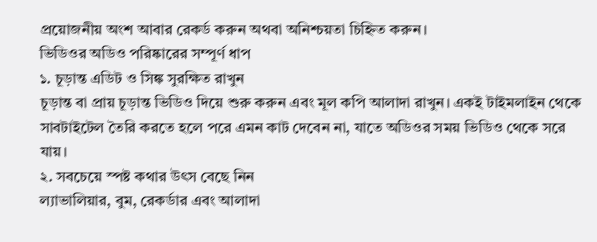প্রয়োজনীয় অংশ আবার রেকর্ড করুন অথবা অনিশ্চয়তা চিহ্নিত করুন।
ভিডিওর অডিও পরিষ্কারের সম্পূর্ণ ধাপ
১. চূড়ান্ত এডিট ও সিঙ্ক সুরক্ষিত রাখুন
চূড়ান্ত বা প্রায় চূড়ান্ত ভিডিও দিয়ে শুরু করুন এবং মূল কপি আলাদা রাখুন। একই টাইমলাইন থেকে সাবটাইটেল তৈরি করতে হলে পরে এমন কাট দেবেন না, যাতে অডিওর সময় ভিডিও থেকে সরে যায়।
২. সবচেয়ে স্পষ্ট কথার উৎস বেছে নিন
ল্যাভালিয়ার, বুম, রেকর্ডার এবং আলাদা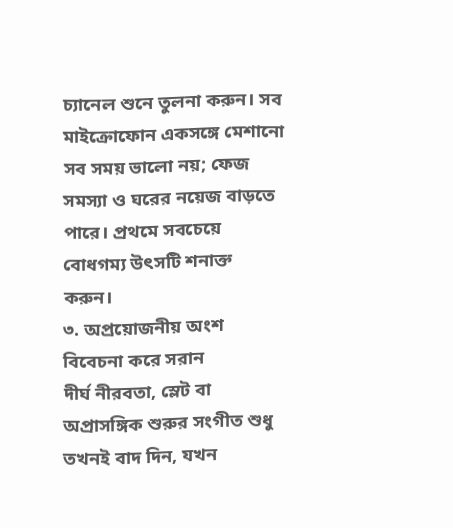চ্যানেল শুনে তুলনা করুন। সব মাইক্রোফোন একসঙ্গে মেশানো সব সময় ভালো নয়; ফেজ সমস্যা ও ঘরের নয়েজ বাড়তে পারে। প্রথমে সবচেয়ে বোধগম্য উৎসটি শনাক্ত করুন।
৩. অপ্রয়োজনীয় অংশ বিবেচনা করে সরান
দীর্ঘ নীরবতা, স্লেট বা অপ্রাসঙ্গিক শুরুর সংগীত শুধু তখনই বাদ দিন, যখন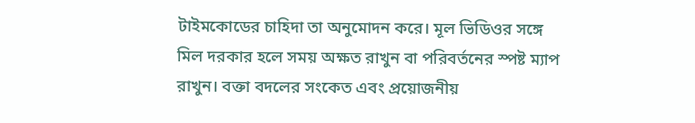টাইমকোডের চাহিদা তা অনুমোদন করে। মূল ভিডিওর সঙ্গে মিল দরকার হলে সময় অক্ষত রাখুন বা পরিবর্তনের স্পষ্ট ম্যাপ রাখুন। বক্তা বদলের সংকেত এবং প্রয়োজনীয়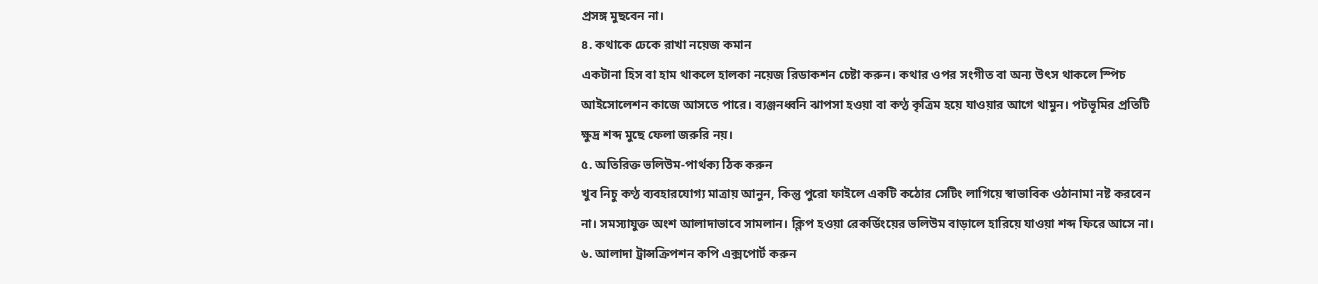প্রসঙ্গ মুছবেন না।
৪. কথাকে ঢেকে রাখা নয়েজ কমান
একটানা হিস বা হাম থাকলে হালকা নয়েজ রিডাকশন চেষ্টা করুন। কথার ওপর সংগীত বা অন্য উৎস থাকলে স্পিচ আইসোলেশন কাজে আসতে পারে। ব্যঞ্জনধ্বনি ঝাপসা হওয়া বা কণ্ঠ কৃত্রিম হয়ে যাওয়ার আগে থামুন। পটভূমির প্রতিটি ক্ষুদ্র শব্দ মুছে ফেলা জরুরি নয়।
৫. অতিরিক্ত ভলিউম-পার্থক্য ঠিক করুন
খুব নিচু কণ্ঠ ব্যবহারযোগ্য মাত্রায় আনুন, কিন্তু পুরো ফাইলে একটি কঠোর সেটিং লাগিয়ে স্বাভাবিক ওঠানামা নষ্ট করবেন না। সমস্যাযুক্ত অংশ আলাদাভাবে সামলান। ক্লিপ হওয়া রেকর্ডিংয়ের ভলিউম বাড়ালে হারিয়ে যাওয়া শব্দ ফিরে আসে না।
৬. আলাদা ট্রান্সক্রিপশন কপি এক্সপোর্ট করুন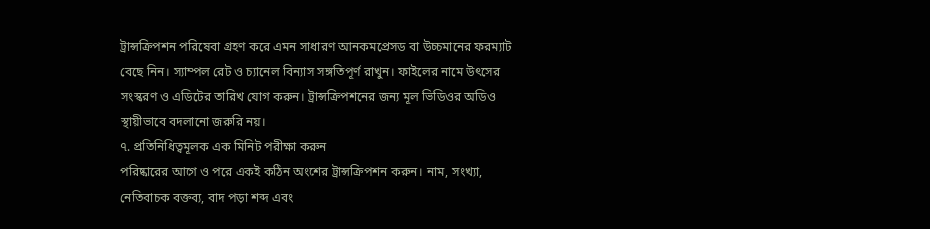ট্রান্সক্রিপশন পরিষেবা গ্রহণ করে এমন সাধারণ আনকমপ্রেসড বা উচ্চমানের ফরম্যাট বেছে নিন। স্যাম্পল রেট ও চ্যানেল বিন্যাস সঙ্গতিপূর্ণ রাখুন। ফাইলের নামে উৎসের সংস্করণ ও এডিটের তারিখ যোগ করুন। ট্রান্সক্রিপশনের জন্য মূল ভিডিওর অডিও স্থায়ীভাবে বদলানো জরুরি নয়।
৭. প্রতিনিধিত্বমূলক এক মিনিট পরীক্ষা করুন
পরিষ্কারের আগে ও পরে একই কঠিন অংশের ট্রান্সক্রিপশন করুন। নাম, সংখ্যা, নেতিবাচক বক্তব্য, বাদ পড়া শব্দ এবং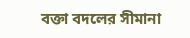বক্তা বদলের সীমানা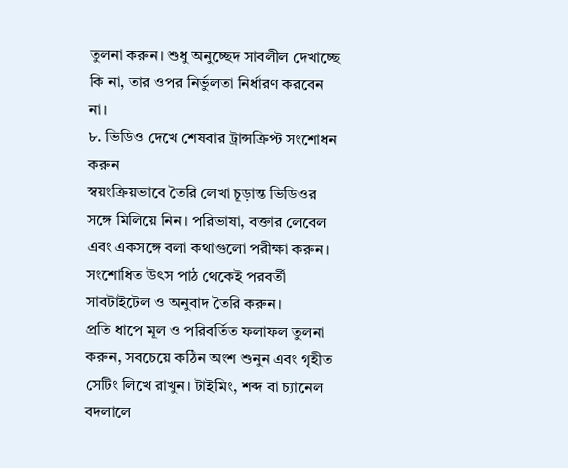তুলনা করুন। শুধু অনুচ্ছেদ সাবলীল দেখাচ্ছে কি না, তার ওপর নির্ভুলতা নির্ধারণ করবেন না।
৮. ভিডিও দেখে শেষবার ট্রান্সক্রিপ্ট সংশোধন করুন
স্বয়ংক্রিয়ভাবে তৈরি লেখা চূড়ান্ত ভিডিওর সঙ্গে মিলিয়ে নিন। পরিভাষা, বক্তার লেবেল এবং একসঙ্গে বলা কথাগুলো পরীক্ষা করুন। সংশোধিত উৎস পাঠ থেকেই পরবর্তী সাবটাইটেল ও অনুবাদ তৈরি করুন।
প্রতি ধাপে মূল ও পরিবর্তিত ফলাফল তুলনা করুন, সবচেয়ে কঠিন অংশ শুনুন এবং গৃহীত সেটিং লিখে রাখুন। টাইমিং, শব্দ বা চ্যানেল বদলালে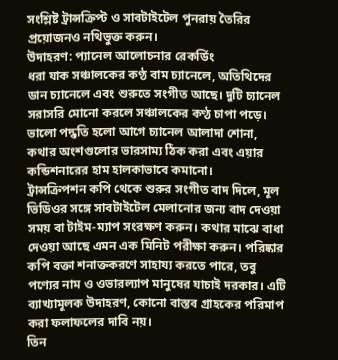সংশ্লিষ্ট ট্রান্সক্রিপ্ট ও সাবটাইটেল পুনরায় তৈরির প্রয়োজনও নথিভুক্ত করুন।
উদাহরণ: প্যানেল আলোচনার রেকর্ডিং
ধরা যাক সঞ্চালকের কণ্ঠ বাম চ্যানেলে, অতিথিদের ডান চ্যানেলে এবং শুরুতে সংগীত আছে। দুটি চ্যানেল সরাসরি মোনো করলে সঞ্চালকের কণ্ঠ চাপা পড়ে। ভালো পদ্ধতি হলো আগে চ্যানেল আলাদা শোনা, কথার অংশগুলোর ভারসাম্য ঠিক করা এবং এয়ার কন্ডিশনারের হাম হালকাভাবে কমানো।
ট্রান্সক্রিপশন কপি থেকে শুরুর সংগীত বাদ দিলে, মূল ভিডিওর সঙ্গে সাবটাইটেল মেলানোর জন্য বাদ দেওয়া সময় বা টাইম-ম্যাপ সংরক্ষণ করুন। কথার মাঝে বাধা দেওয়া আছে এমন এক মিনিট পরীক্ষা করুন। পরিষ্কার কপি বক্তা শনাক্তকরণে সাহায্য করতে পারে, তবু পণ্যের নাম ও ওভারল্যাপ মানুষের যাচাই দরকার। এটি ব্যাখ্যামূলক উদাহরণ, কোনো বাস্তব গ্রাহকের পরিমাপ করা ফলাফলের দাবি নয়।
তিন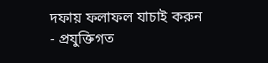দফায় ফলাফল যাচাই করুন
- প্রযুক্তিগত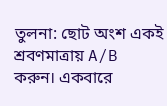তুলনা: ছোট অংশ একই শ্রবণমাত্রায় A/B করুন। একবারে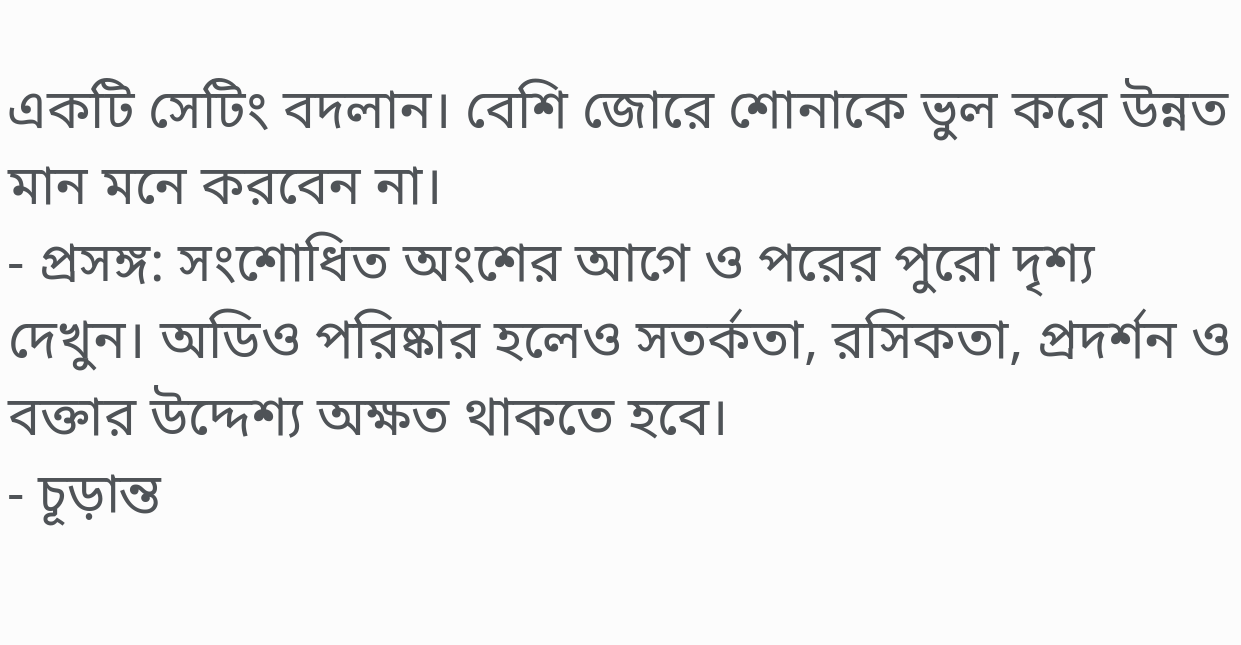একটি সেটিং বদলান। বেশি জোরে শোনাকে ভুল করে উন্নত মান মনে করবেন না।
- প্রসঙ্গ: সংশোধিত অংশের আগে ও পরের পুরো দৃশ্য দেখুন। অডিও পরিষ্কার হলেও সতর্কতা, রসিকতা, প্রদর্শন ও বক্তার উদ্দেশ্য অক্ষত থাকতে হবে।
- চূড়ান্ত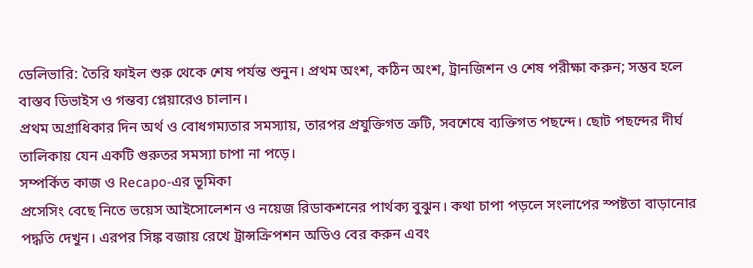ডেলিভারি: তৈরি ফাইল শুরু থেকে শেষ পর্যন্ত শুনুন। প্রথম অংশ, কঠিন অংশ, ট্রানজিশন ও শেষ পরীক্ষা করুন; সম্ভব হলে বাস্তব ডিভাইস ও গন্তব্য প্লেয়ারেও চালান।
প্রথম অগ্রাধিকার দিন অর্থ ও বোধগম্যতার সমস্যায়, তারপর প্রযুক্তিগত ত্রুটি, সবশেষে ব্যক্তিগত পছন্দে। ছোট পছন্দের দীর্ঘ তালিকায় যেন একটি গুরুতর সমস্যা চাপা না পড়ে।
সম্পর্কিত কাজ ও Recapo-এর ভূমিকা
প্রসেসিং বেছে নিতে ভয়েস আইসোলেশন ও নয়েজ রিডাকশনের পার্থক্য বুঝুন। কথা চাপা পড়লে সংলাপের স্পষ্টতা বাড়ানোর পদ্ধতি দেখুন। এরপর সিঙ্ক বজায় রেখে ট্রান্সক্রিপশন অডিও বের করুন এবং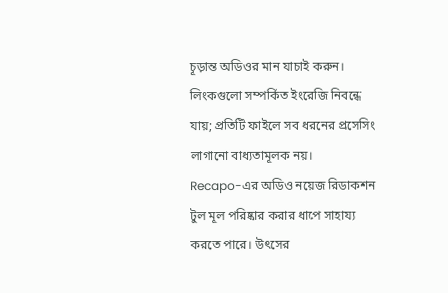চূড়ান্ত অডিওর মান যাচাই করুন। লিংকগুলো সম্পর্কিত ইংরেজি নিবন্ধে যায়; প্রতিটি ফাইলে সব ধরনের প্রসেসিং লাগানো বাধ্যতামূলক নয়।
Recapo-এর অডিও নয়েজ রিডাকশন টুল মূল পরিষ্কার করার ধাপে সাহায্য করতে পারে। উৎসের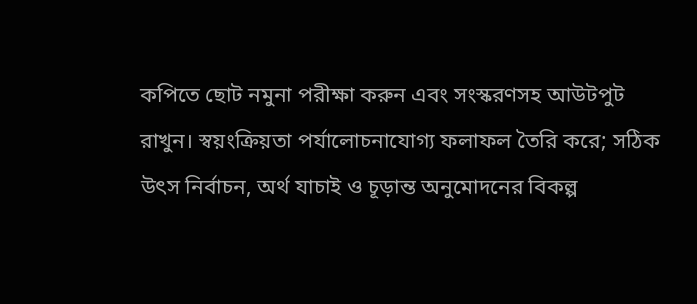কপিতে ছোট নমুনা পরীক্ষা করুন এবং সংস্করণসহ আউটপুট রাখুন। স্বয়ংক্রিয়তা পর্যালোচনাযোগ্য ফলাফল তৈরি করে; সঠিক উৎস নির্বাচন, অর্থ যাচাই ও চূড়ান্ত অনুমোদনের বিকল্প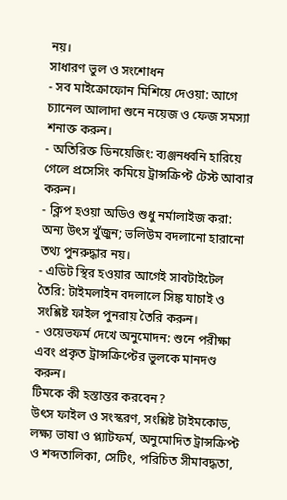নয়।
সাধারণ ভুল ও সংশোধন
- সব মাইক্রোফোন মিশিয়ে দেওয়া: আগে চ্যানেল আলাদা শুনে নয়েজ ও ফেজ সমস্যা শনাক্ত করুন।
- অতিরিক্ত ডিনয়েজিং: ব্যঞ্জনধ্বনি হারিয়ে গেলে প্রসেসিং কমিয়ে ট্রান্সক্রিপ্ট টেস্ট আবার করুন।
- ক্লিপ হওয়া অডিও শুধু নর্মালাইজ করা: অন্য উৎস খুঁজুন; ভলিউম বদলানো হারানো তথ্য পুনরুদ্ধার নয়।
- এডিট স্থির হওয়ার আগেই সাবটাইটেল তৈরি: টাইমলাইন বদলালে সিঙ্ক যাচাই ও সংশ্লিষ্ট ফাইল পুনরায় তৈরি করুন।
- ওয়েভফর্ম দেখে অনুমোদন: শুনে পরীক্ষা এবং প্রকৃত ট্রান্সক্রিপ্টের ভুলকে মানদণ্ড করুন।
টিমকে কী হস্তান্তর করবেন?
উৎস ফাইল ও সংস্করণ, সংশ্লিষ্ট টাইমকোড, লক্ষ্য ভাষা ও প্ল্যাটফর্ম, অনুমোদিত ট্রান্সক্রিপ্ট ও শব্দতালিকা, সেটিং, পরিচিত সীমাবদ্ধতা,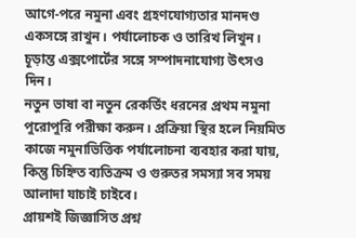আগে-পরে নমুনা এবং গ্রহণযোগ্যতার মানদণ্ড একসঙ্গে রাখুন। পর্যালোচক ও তারিখ লিখুন। চূড়ান্ত এক্সপোর্টের সঙ্গে সম্পাদনাযোগ্য উৎসও দিন।
নতুন ভাষা বা নতুন রেকর্ডিং ধরনের প্রথম নমুনা পুরোপুরি পরীক্ষা করুন। প্রক্রিয়া স্থির হলে নিয়মিত কাজে নমুনাভিত্তিক পর্যালোচনা ব্যবহার করা যায়, কিন্তু চিহ্নিত ব্যতিক্রম ও গুরুতর সমস্যা সব সময় আলাদা যাচাই চাইবে।
প্রায়শই জিজ্ঞাসিত প্রশ্ন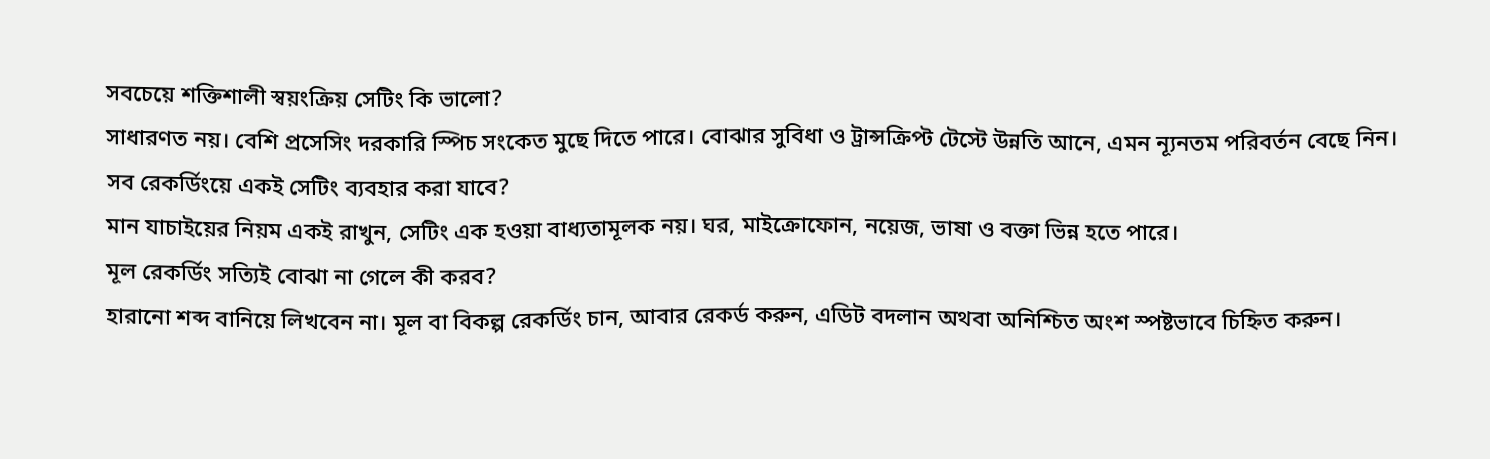সবচেয়ে শক্তিশালী স্বয়ংক্রিয় সেটিং কি ভালো?
সাধারণত নয়। বেশি প্রসেসিং দরকারি স্পিচ সংকেত মুছে দিতে পারে। বোঝার সুবিধা ও ট্রান্সক্রিপ্ট টেস্টে উন্নতি আনে, এমন ন্যূনতম পরিবর্তন বেছে নিন।
সব রেকর্ডিংয়ে একই সেটিং ব্যবহার করা যাবে?
মান যাচাইয়ের নিয়ম একই রাখুন, সেটিং এক হওয়া বাধ্যতামূলক নয়। ঘর, মাইক্রোফোন, নয়েজ, ভাষা ও বক্তা ভিন্ন হতে পারে।
মূল রেকর্ডিং সত্যিই বোঝা না গেলে কী করব?
হারানো শব্দ বানিয়ে লিখবেন না। মূল বা বিকল্প রেকর্ডিং চান, আবার রেকর্ড করুন, এডিট বদলান অথবা অনিশ্চিত অংশ স্পষ্টভাবে চিহ্নিত করুন।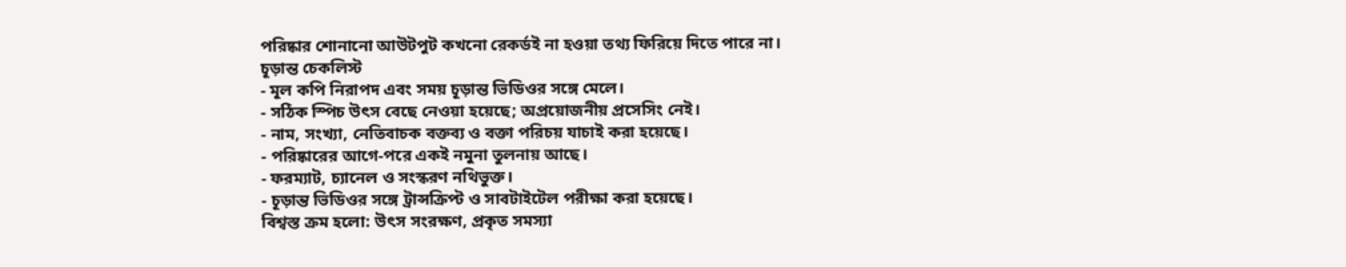পরিষ্কার শোনানো আউটপুট কখনো রেকর্ডই না হওয়া তথ্য ফিরিয়ে দিতে পারে না।
চূড়ান্ত চেকলিস্ট
- মূল কপি নিরাপদ এবং সময় চূড়ান্ত ভিডিওর সঙ্গে মেলে।
- সঠিক স্পিচ উৎস বেছে নেওয়া হয়েছে; অপ্রয়োজনীয় প্রসেসিং নেই।
- নাম, সংখ্যা, নেতিবাচক বক্তব্য ও বক্তা পরিচয় যাচাই করা হয়েছে।
- পরিষ্কারের আগে-পরে একই নমুনা তুলনায় আছে।
- ফরম্যাট, চ্যানেল ও সংস্করণ নথিভুক্ত।
- চূড়ান্ত ভিডিওর সঙ্গে ট্রান্সক্রিপ্ট ও সাবটাইটেল পরীক্ষা করা হয়েছে।
বিশ্বস্ত ক্রম হলো: উৎস সংরক্ষণ, প্রকৃত সমস্যা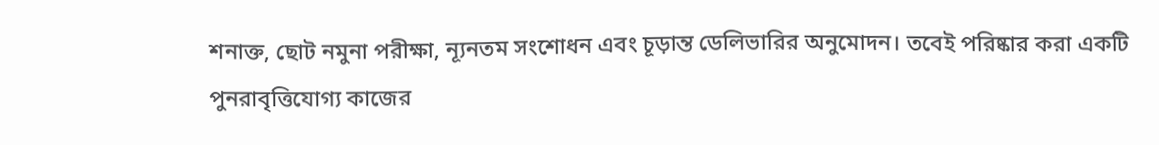শনাক্ত, ছোট নমুনা পরীক্ষা, ন্যূনতম সংশোধন এবং চূড়ান্ত ডেলিভারির অনুমোদন। তবেই পরিষ্কার করা একটি পুনরাবৃত্তিযোগ্য কাজের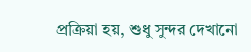প্রক্রিয়া হয়, শুধু সুন্দর দেখানো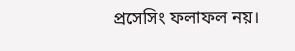প্রসেসিং ফলাফল নয়।